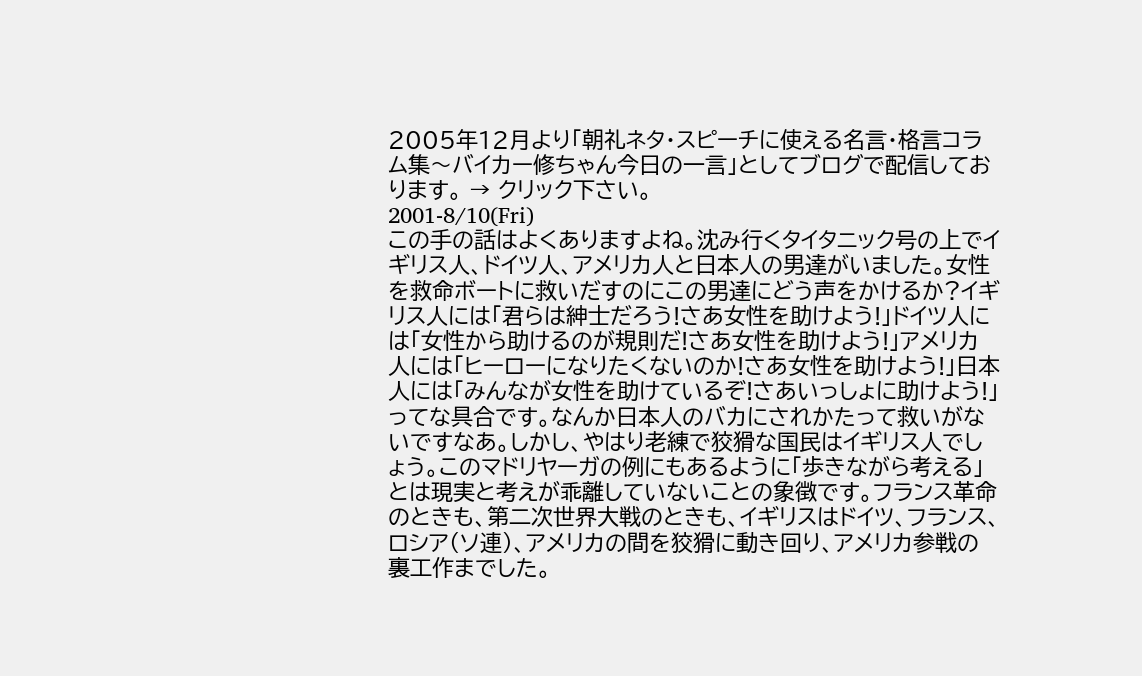2005年12月より「朝礼ネタ・スピーチに使える名言・格言コラム集〜バイカー修ちゃん今日の一言」としてブログで配信しております。 → クリック下さい。
2001-8/10(Fri)
この手の話はよくありますよね。沈み行くタイタニック号の上でイギリス人、ドイツ人、アメリカ人と日本人の男達がいました。女性を救命ボートに救いだすのにこの男達にどう声をかけるか?イギリス人には「君らは紳士だろう!さあ女性を助けよう!」ドイツ人には「女性から助けるのが規則だ!さあ女性を助けよう!」アメリカ人には「ヒーローになりたくないのか!さあ女性を助けよう!」日本人には「みんなが女性を助けているぞ!さあいっしょに助けよう!」ってな具合です。なんか日本人のバカにされかたって救いがないですなあ。しかし、やはり老練で狡猾な国民はイギリス人でしょう。このマドリヤーガの例にもあるように「歩きながら考える」とは現実と考えが乖離していないことの象徴です。フランス革命のときも、第二次世界大戦のときも、イギリスはドイツ、フランス、ロシア(ソ連)、アメリカの間を狡猾に動き回り、アメリカ参戦の裏工作までした。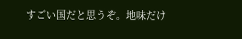すごい国だと思うぞ。地味だけ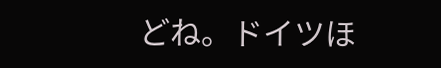どね。ドイツほ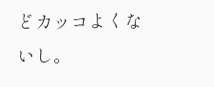どカッコよくないし。